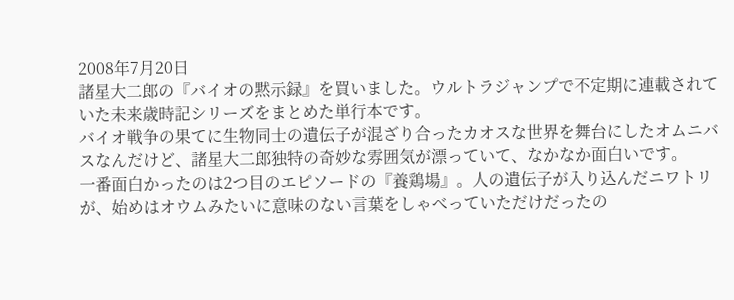2008年7月20日
諸星大二郎の『バイオの黙示録』を買いました。ウルトラジャンプで不定期に連載されていた未来歳時記シリーズをまとめた単行本です。
バイオ戦争の果てに生物同士の遺伝子が混ざり合ったカオスな世界を舞台にしたオムニバスなんだけど、諸星大二郎独特の奇妙な雰囲気が漂っていて、なかなか面白いです。
一番面白かったのは2つ目のエピソードの『養鶏場』。人の遺伝子が入り込んだニワトリが、始めはオウムみたいに意味のない言葉をしゃべっていただけだったの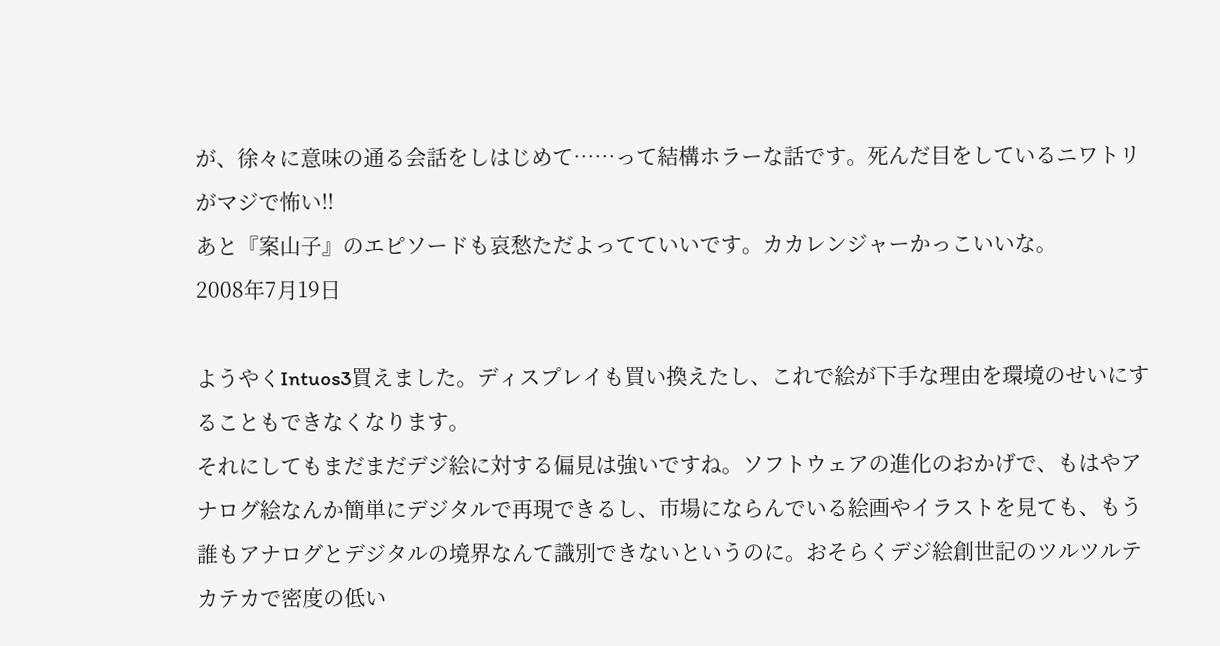が、徐々に意味の通る会話をしはじめて……って結構ホラーな話です。死んだ目をしているニワトリがマジで怖い!!
あと『案山子』のエピソードも哀愁ただよってていいです。カカレンジャーかっこいいな。
2008年7月19日

ようやくIntuos3買えました。ディスプレイも買い換えたし、これで絵が下手な理由を環境のせいにすることもできなくなります。
それにしてもまだまだデジ絵に対する偏見は強いですね。ソフトウェアの進化のおかげで、もはやアナログ絵なんか簡単にデジタルで再現できるし、市場にならんでいる絵画やイラストを見ても、もう誰もアナログとデジタルの境界なんて識別できないというのに。おそらくデジ絵創世記のツルツルテカテカで密度の低い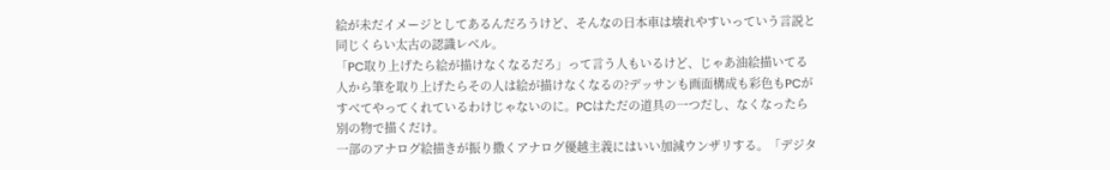絵が未だイメージとしてあるんだろうけど、そんなの日本車は壊れやすいっていう言説と同じくらい太古の認識レベル。
「PC取り上げたら絵が描けなくなるだろ」って言う人もいるけど、じゃあ油絵描いてる人から筆を取り上げたらその人は絵が描けなくなるの?デッサンも画面構成も彩色もPCがすべてやってくれているわけじゃないのに。PCはただの道具の一つだし、なくなったら別の物で描くだけ。
一部のアナログ絵描きが振り撒くアナログ優越主義にはいい加減ウンザリする。「デジタ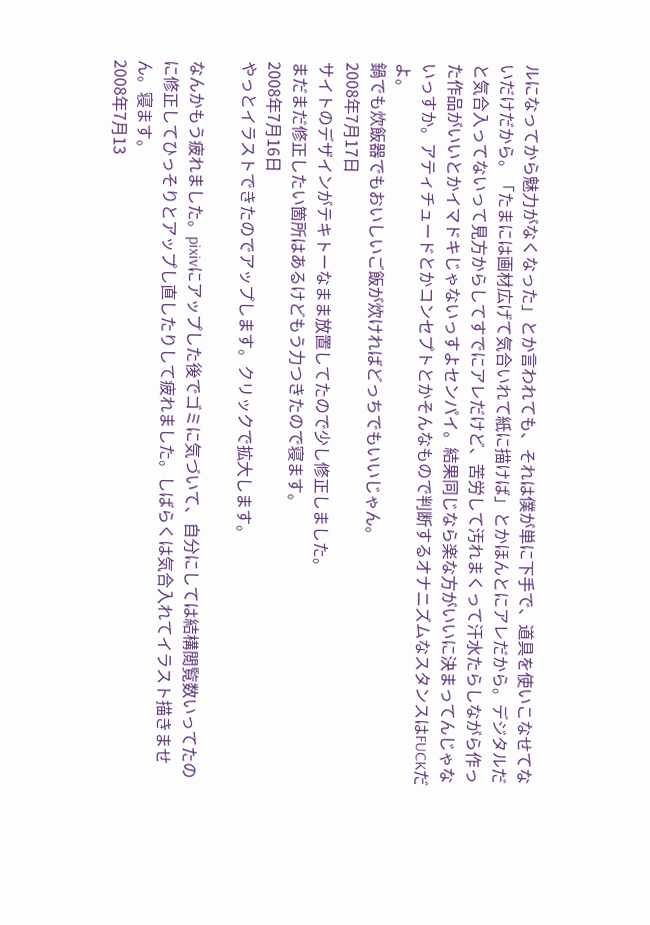ルになってから魅力がなくなった」とか言われても、それは僕が単に下手で、道具を使いこなせてないだけだから。「たまには画材広げて気合いれて紙に描けば」とかほんとにアレだから。デジタルだと気合入ってないって見方からしてすでにアレだけど、苦労して汚れまくって汗水たらしながら作った作品がいいとかイマドキじゃないっすよセンパイ。結果同じなら楽な方がいいに決まってんじゃないっすか。アティチュードとかコンセプトとかそんなもので判断するオナニズムなスタンスはFUCKだよ。
鍋でも炊飯器でもおいしいご飯が炊ければどっちでもいいじゃん。
2008年7月17日
サイトのデザインがテキトーなまま放置してたので少し修正しました。
まだまだ修正したい箇所はあるけどもう力つきたので寝ます。
2008年7月16日
やっとイラストできたのでアップします。クリックで拡大します。

なんかもう疲れました。pixivにアップした後でゴミに気づいて、自分にしては結構閲覧数いってたのに修正してひっそりとアップし直したりして疲れました。しばらくは気合入れてイラスト描きません。寝ます。
2008年7月13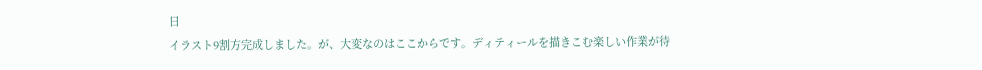日
イラスト9割方完成しました。が、大変なのはここからです。ディティールを描きこむ楽しい作業が待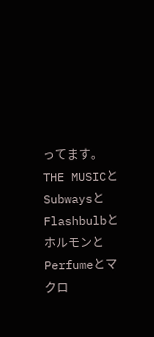ってます。
THE MUSICとSubwaysとFlashbulbとホルモンとPerfumeとマクロ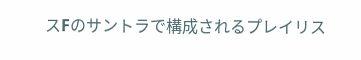スFのサントラで構成されるプレイリス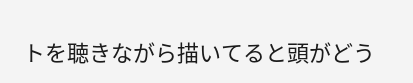トを聴きながら描いてると頭がどう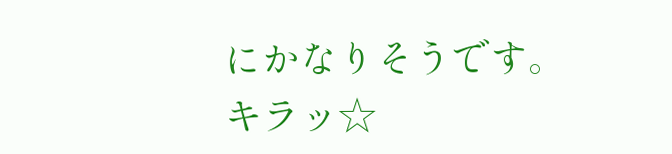にかなりそうです。
キラッ☆